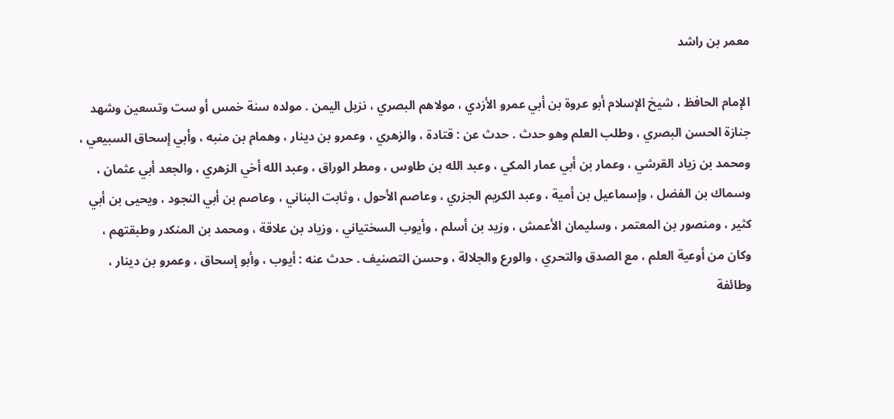معمر بن راشد

الإمام الحافظ ، شيخ الإسلام أبو عروة بن أبي عمرو الأزدي ، مولاهم البصري ، نزيل اليمن . مولده سنة خمس أو ست وتسعين وشهد جنازة الحسن البصري ، وطلب العلم وهو حدث . حدث عن : قتادة ، والزهري ، وعمرو بن دينار ، وهمام بن منبه ، وأبي إسحاق السبيعي ، ومحمد بن زياد القرشي ، وعمار بن أبي عمار المكي ، وعبد الله بن طاوس ، ومطر الوراق ، وعبد الله أخي الزهري ، والجعد أبي عثمان ، وسماك بن الفضل ، وإسماعيل بن أمية ، وعبد الكريم الجزري ، وعاصم الأحول ، وثابت البناني ، وعاصم بن أبي النجود ، ويحيى بن أبي كثير ، ومنصور بن المعتمر ، وسليمان الأعمش ، وزيد بن أسلم ، وأيوب السختياني ، وزياد بن علاقة ، ومحمد بن المنكدر وطبقتهم ، وكان من أوعية العلم ، مع الصدق والتحري ، والورع والجلالة ، وحسن التصنيف . حدث عنه : أيوب ، وأبو إسحاق ، وعمرو بن دينار ، وطائفة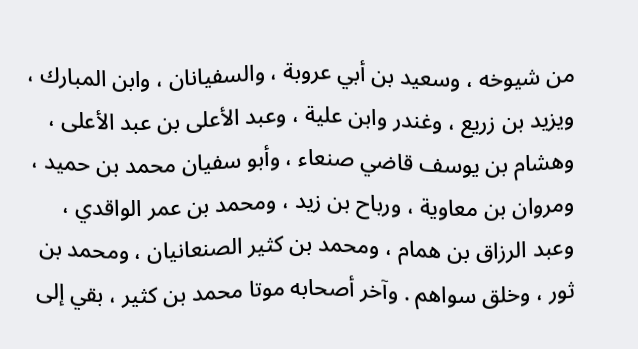من شيوخه ، وسعيد بن أبي عروبة ، والسفيانان ، وابن المبارك ، ويزيد بن زريع ، وغندر وابن علية ، وعبد الأعلى بن عبد الأعلى ، وهشام بن يوسف قاضي صنعاء ، وأبو سفيان محمد بن حميد ، ومروان بن معاوية ، ورباح بن زيد ، ومحمد بن عمر الواقدي ، وعبد الرزاق بن همام ، ومحمد بن كثير الصنعانيان ، ومحمد بن ثور ، وخلق سواهم . وآخر أصحابه موتا محمد بن كثير ، بقي إلى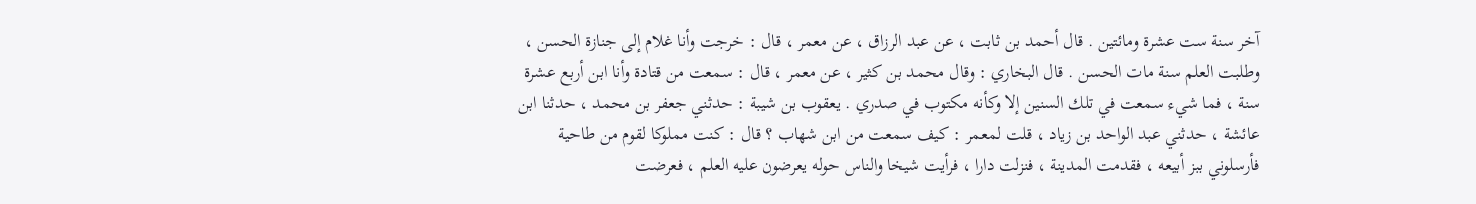آخر سنة ست عشرة ومائتين . قال أحمد بن ثابت ، عن عبد الرزاق ، عن معمر ، قال : خرجت وأنا غلام إلى جنازة الحسن ، وطلبت العلم سنة مات الحسن . قال البخاري : وقال محمد بن كثير ، عن معمر ، قال : سمعت من قتادة وأنا ابن أربع عشرة سنة ، فما شيء سمعت في تلك السنين إلا وكأنه مكتوب في صدري . يعقوب بن شيبة : حدثني جعفر بن محمد ، حدثنا ابن عائشة ، حدثني عبد الواحد بن زياد ، قلت لمعمر : كيف سمعت من ابن شهاب ؟ قال : كنت مملوكا لقوم من طاحية فأرسلوني ببز أبيعه ، فقدمت المدينة ، فنزلت دارا ، فرأيت شيخا والناس حوله يعرضون عليه العلم ، فعرضت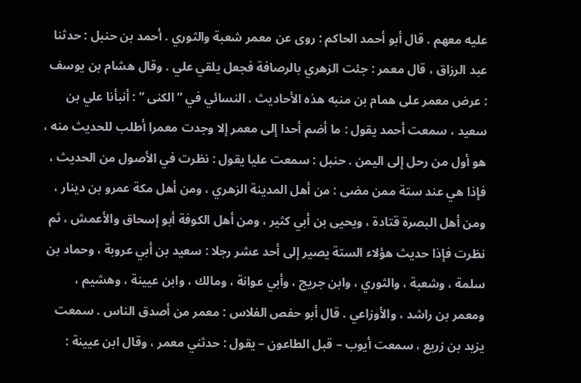عليه معهم . قال أبو أحمد الحاكم : روى عن معمر شعبة والثوري . أحمد بن حنبل : حدثنا عبد الرزاق ، قال معمر : جئت الزهري بالرصافة فجعل يلقي علي . وقال هشام بن يوسف : عرض معمر على همام بن منبه هذه الأحاديث . النسائي في ” الكنى ” : أنبأنا علي بن سعيد ، سمعت أحمد يقول : ما أضم أحدا إلى معمر إلا وجدت معمرا أطلب للحديث منه ، هو أول من رحل إلى اليمن . حنبل : سمعت عليا يقول : نظرت في الأصول من الحديث ، فإذا هي عند ستة ممن مضى : من أهل المدينة الزهري ، ومن أهل مكة عمرو بن دينار ، ومن أهل البصرة قتادة ، ويحيى بن أبي كثير ، ومن أهل الكوفة أبو إسحاق والأعمش ، ثم نظرت فإذا حديث هؤلاء الستة يصير إلى أحد عشر رجلا : سعيد بن أبي عروبة ، وحماد بن سلمة ، وشعبة ، والثوري ، وابن جريج ، وأبي عوانة ، ومالك ، وابن عيينة ، وهشيم ، ومعمر بن راشد ، والأوزاعي . قال أبو حفص الفلاس : معمر من أصدق الناس . سمعت يزيد بن زريع ، سمعت أيوب – قبل الطاعون – يقول : حدثني معمر ، وقال ابن عيينة :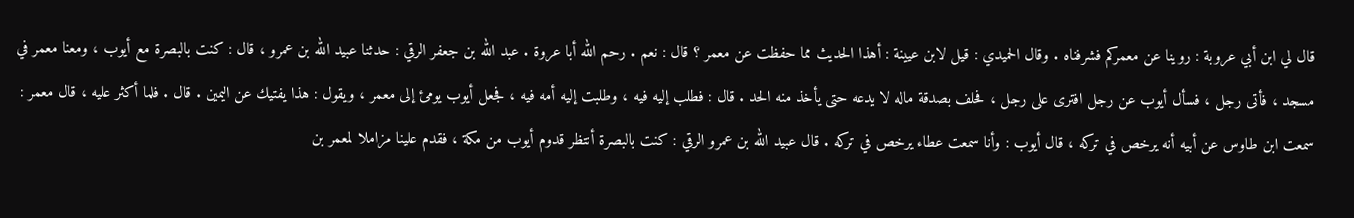قال لي ابن أبي عروبة : روينا عن معمركم فشرفناه . وقال الحميدي : قيل لابن عيينة : أهذا الحديث مما حفظت عن معمر ؟ قال : نعم . رحم الله أبا عروة . عبد الله بن جعفر الرقي : حدثنا عبيد الله بن عمرو ، قال : كنت بالبصرة مع أيوب ، ومعنا معمر في مسجد ، فأتى رجل ، فسأل أيوب عن رجل افترى على رجل ، فحلف بصدقة ماله لا يدعه حتى يأخذ منه الحد . قال : فطلب إليه فيه ، وطلبت إليه أمه فيه ، فجعل أيوب يومئ إلى معمر ، ويقول : هذا يفتيك عن اليمين . قال . فلما أكثر عليه ، قال معمر : سمعت ابن طاوس عن أبيه أنه يرخص في تركه ، قال أيوب : وأنا سمعت عطاء يرخص في تركه . قال عبيد الله بن عمرو الرقي : كنت بالبصرة أنتظر قدوم أيوب من مكة ، فقدم علينا مزاملا لمعمر بن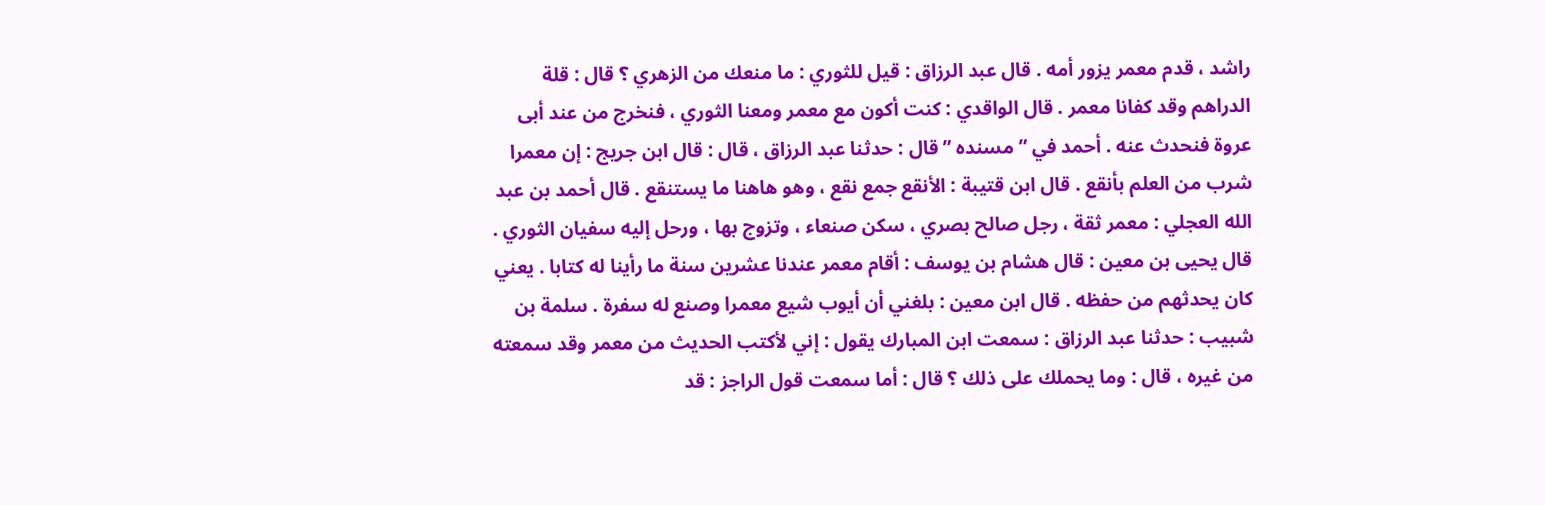راشد ، قدم معمر يزور أمه . قال عبد الرزاق : قيل للثوري : ما منعك من الزهري ؟ قال : قلة الدراهم وقد كفانا معمر . قال الواقدي : كنت أكون مع معمر ومعنا الثوري ، فنخرج من عند أبى عروة فنحدث عنه . أحمد في ” مسنده ” قال : حدثنا عبد الرزاق ، قال : قال ابن جريج : إن معمرا شرب من العلم بأنقع . قال ابن قتيبة : الأنقع جمع نقع ، وهو هاهنا ما يستنقع . قال أحمد بن عبد الله العجلي : معمر ثقة ، رجل صالح بصري ، سكن صنعاء ، وتزوج بها ، ورحل إليه سفيان الثوري . قال يحيى بن معين : قال هشام بن يوسف : أقام معمر عندنا عشرين سنة ما رأينا له كتابا . يعني كان يحدثهم من حفظه . قال ابن معين : بلغني أن أيوب شيع معمرا وصنع له سفرة . سلمة بن شبيب : حدثنا عبد الرزاق : سمعت ابن المبارك يقول : إني لأكتب الحديث من معمر وقد سمعته من غيره ، قال : وما يحملك على ذلك ؟ قال : أما سمعت قول الراجز : قد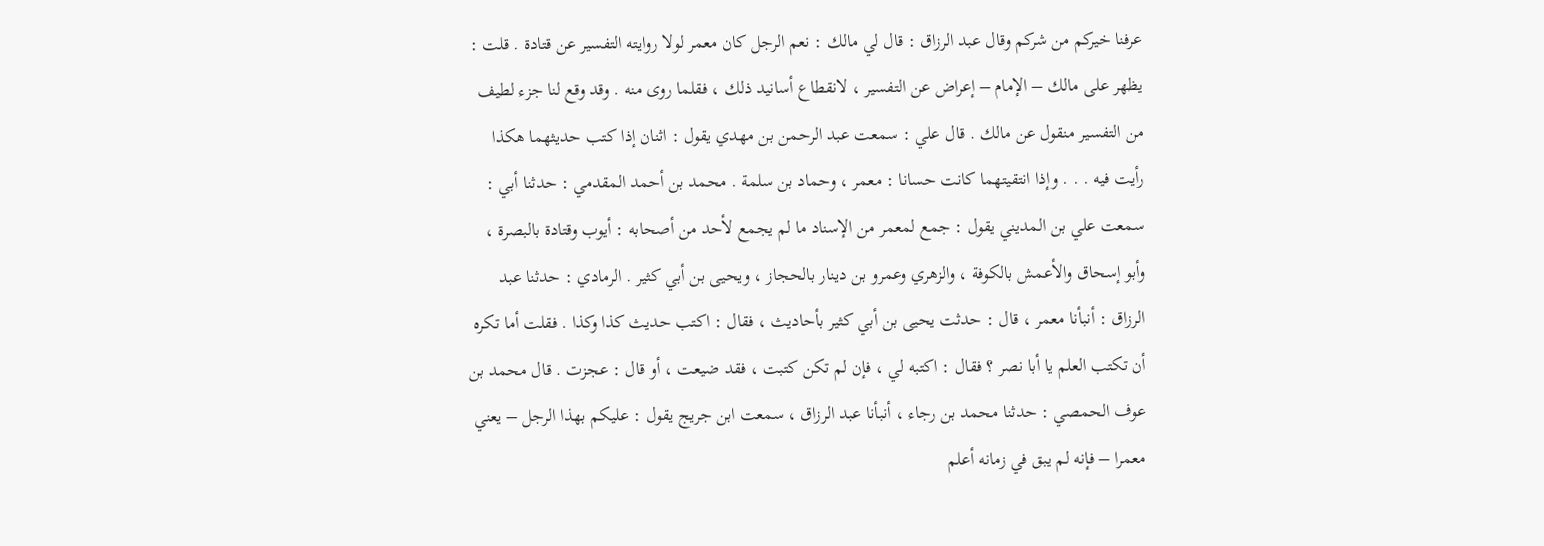عرفنا خيركم من شركم وقال عبد الرزاق : قال لي مالك : نعم الرجل كان معمر لولا روايته التفسير عن قتادة . قلت : يظهر على مالك – الإمام – إعراض عن التفسير ، لانقطاع أسانيد ذلك ، فقلما روى منه . وقد وقع لنا جزء لطيف من التفسير منقول عن مالك . قال علي : سمعت عبد الرحمن بن مهدي يقول : اثنان إذا كتب حديثهما هكذا رأيت فيه . . . وإذا انتقيتهما كانت حسانا : معمر ، وحماد بن سلمة . محمد بن أحمد المقدمي : حدثنا أبي : سمعت علي بن المديني يقول : جمع لمعمر من الإسناد ما لم يجمع لأحد من أصحابه : أيوب وقتادة بالبصرة ، وأبو إسحاق والأعمش بالكوفة ، والزهري وعمرو بن دينار بالحجاز ، ويحيى بن أبي كثير . الرمادي : حدثنا عبد الرزاق : أنبأنا معمر ، قال : حدثت يحيى بن أبي كثير بأحاديث ، فقال : اكتب حديث كذا وكذا . فقلت أما تكره أن تكتب العلم يا أبا نصر ؟ فقال : اكتبه لي ، فإن لم تكن كتبت ، فقد ضيعت ، أو قال : عجزت . قال محمد بن عوف الحمصي : حدثنا محمد بن رجاء ، أنبأنا عبد الرزاق ، سمعت ابن جريج يقول : عليكم بهذا الرجل – يعني معمرا – فإنه لم يبق في زمانه أعلم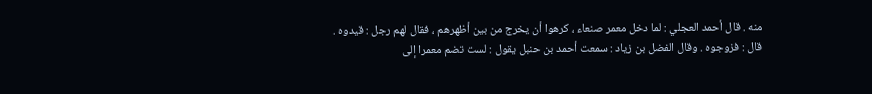منه . قال أحمد العجلي : لما دخل معمر صنعاء ، كرهوا أن يخرج من بين أظهرهم ، فقال لهم رجل : قيدوه . قال : فزوجوه . وقال الفضل بن زياد : سمعت أحمد بن حنبل يقول : لست تضم معمرا إلى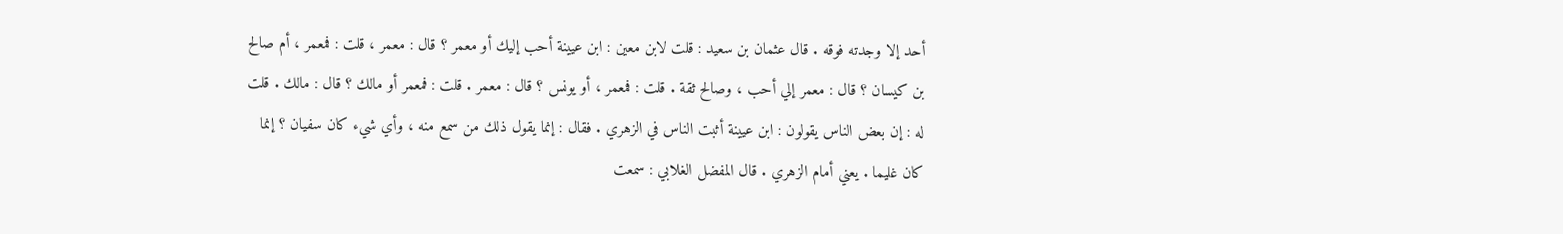أحد إلا وجدته فوقه . قال عثمان بن سعيد : قلت لابن معين : ابن عيينة أحب إليك أو معمر ؟ قال : معمر ، قلت : فمعمر ، أم صالح بن كيسان ؟ قال : معمر إلي أحب ، وصالح ثقة . قلت : فمعمر ، أو يونس ؟ قال : معمر . قلت : فمعمر أو مالك ؟ قال : مالك . قلت له : إن بعض الناس يقولون : ابن عيينة أثبت الناس في الزهري . فقال : إنما يقول ذلك من سمع منه ، وأي شيء كان سفيان ؟ إنما كان غليما . يعني أمام الزهري . قال المفضل الغلابي : سمعت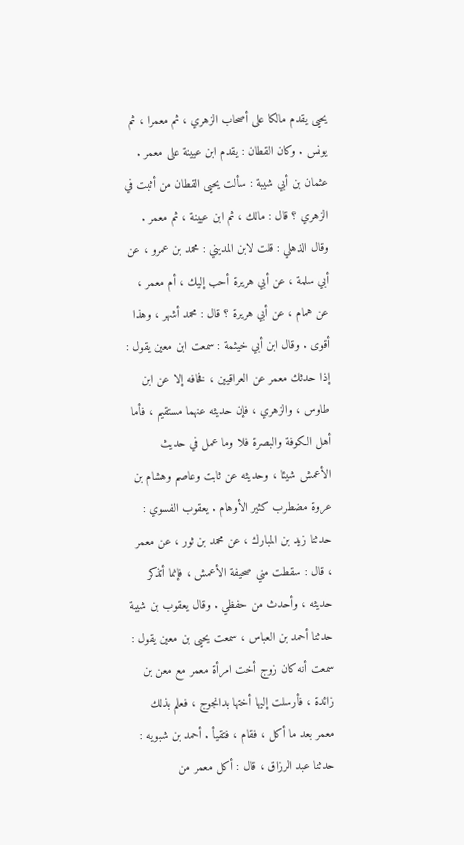يحيى يقدم مالكا على أصحاب الزهري ، ثم معمرا ، ثم يونس . وكان القطان : يقدم ابن عيينة على معمر . عثمان بن أبي شيبة : سألت يحيى القطان من أثبت في الزهري ؟ قال : مالك ، ثم ابن عيينة ، ثم معمر . وقال الذهلي : قلت لابن المديني : محمد بن عمرو ، عن أبي سلمة ، عن أبي هريرة أحب إليك ، أم معمر ، عن همام ، عن أبي هريرة ؟ قال : محمد أشهر ، وهذا أقوى . وقال ابن أبي خيثمة : سمعت ابن معين يقول : إذا حدثك معمر عن العراقيين ، فخافه إلا عن ابن طاوس ، والزهري ، فإن حديثه عنهما مستقيم ، فأما أهل الكوفة والبصرة فلا وما عمل في حديث الأعمش شيئا ، وحديثه عن ثابت وعاصم وهشام بن عروة مضطرب كثير الأوهام . يعقوب الفسوي : حدثنا زيد بن المبارك ، عن محمد بن ثور ، عن معمر ، قال : سقطت مني صحيفة الأعمش ، فإنما أتذكر حديثه ، وأحدث من حفظي . وقال يعقوب بن شيبة حدثنا أحمد بن العباس ، سمعت يحيى بن معين يقول : سمعت أنه كان زوج أخت امرأة معمر مع معن بن زائدة ، فأرسلت إليها أختها بدانجوج ، فعلم بذلك معمر بعد ما أكل ، فقام ، فتقيأ . أحمد بن شبويه : حدثنا عبد الرزاق ، قال : أكل معمر من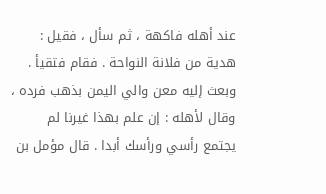عند أهله فاكهة ، ثم سأل ، فقيل : هدية من فلانة النواحة . فقام فتقيأ . وبعث إليه معن والي اليمن بذهب فرده ، وقال لأهله : إن علم بهذا غيرنا لم يجتمع رأسي ورأسك أبدا . قال مؤمل بن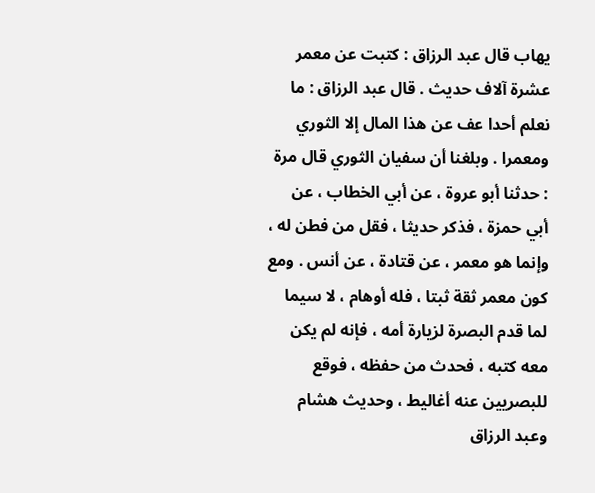يهاب قال عبد الرزاق : كتبت عن معمر عشرة آلاف حديث . قال عبد الرزاق : ما نعلم أحدا عف عن هذا المال إلا الثوري ومعمرا . وبلغنا أن سفيان الثوري قال مرة : حدثنا أبو عروة ، عن أبي الخطاب ، عن أبي حمزة ، فذكر حديثا ، فقل من فطن له ، وإنما هو معمر ، عن قتادة ، عن أنس . ومع كون معمر ثقة ثبتا ، فله أوهام ، لا سيما لما قدم البصرة لزيارة أمه ، فإنه لم يكن معه كتبه ، فحدث من حفظه ، فوقع للبصريين عنه أغاليط ، وحديث هشام وعبد الرزاق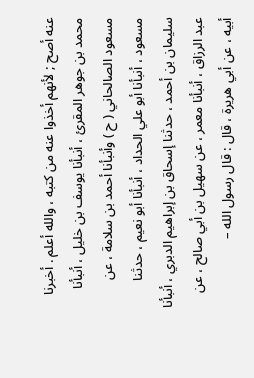عنه أصح ; لأنهم أخذوا عنه من كتبه ، والله أعلم . أخبرنا محمد بن جوهر المقرئ ، أنبأنا يوسف بن خليل ، أنبأنا مسعود الصالحاني ( ح ) وأنبأنا أحمد بن سلامة ، عن مسعود ، أنبأنا أبو علي الحداد ، أنبأنا أبو نعيم ، حدثنا سليمان بن أحمد ، حدثنا إسحاق بن إبراهيم الدبري ، أنبأنا عبد الرزاق ، أنبأنا معمر ، عن سهيل بن أبي صالح ، عن أبيه ، عن أبي هريرة ، قال : قال رسول الله –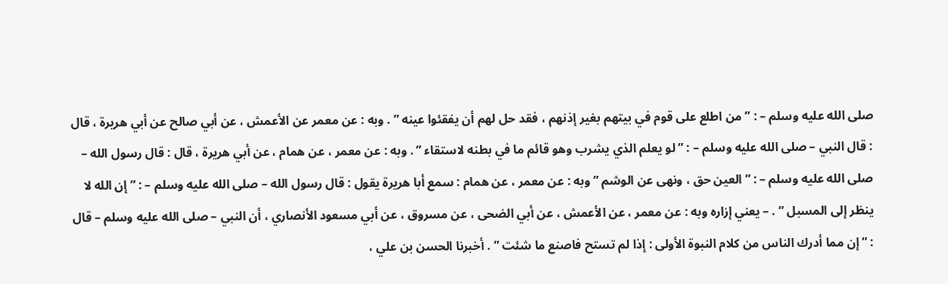صلى الله عليه وسلم – : ” من اطلع على قوم في بيتهم بغير إذنهم ، فقد حل لهم أن يفقئوا عينه ” . وبه : عن معمر عن الأعمش ، عن أبي صالح عن أبي هريرة ، قال : قال النبي – صلى الله عليه وسلم – : ” لو يعلم الذي يشرب وهو قائم ما في بطنه لاستقاء ” . وبه : عن معمر ، عن همام ، عن أبي هريرة ، قال : قال رسول الله – صلى الله عليه وسلم – : ” العين حق ، ونهى عن الوشم ” وبه : عن معمر ، عن همام : سمع أبا هريرة يقول : قال رسول الله – صلى الله عليه وسلم – : ” إن الله لا ينظر إلى المسبل ” . – يعني إزاره وبه : عن معمر ، عن الأعمش ، عن أبي الضحى ، عن مسروق ، عن أبي مسعود الأنصاري ، أن النبي – صلى الله عليه وسلم – قال : ” إن مما أدرك الناس من كلام النبوة الأولى : إذا لم تستح فاصنع ما شئت ” . أخبرنا الحسن بن علي ،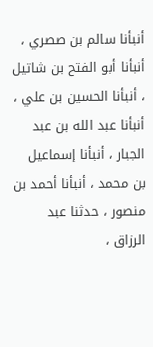أنبأنا سالم بن صصري ، أنبأنا أبو الفتح بن شاتيل ، أنبأنا الحسين بن علي ، أنبأنا عبد الله بن عبد الجبار ، أنبأنا إسماعيل بن محمد ، أنبأنا أحمد بن منصور ، حدثنا عبد الرزاق ،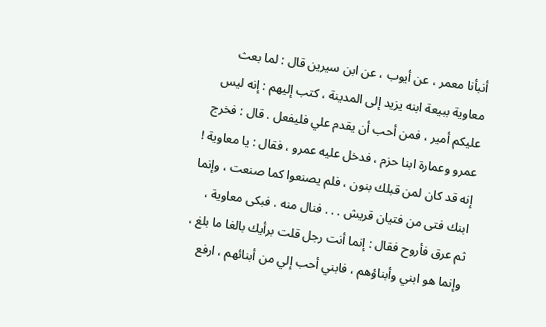أنبأنا معمر ، عن أيوب ، عن ابن سيرين قال : لما بعث معاوية ببيعة ابنه يزيد إلى المدينة ، كتب إليهم : إنه ليس عليكم أمير ، فمن أحب أن يقدم علي فليفعل . قال : فخرج عمرو وعمارة ابنا حزم ، فدخل عليه عمرو ، فقال : يا معاوية ! إنه قد كان لمن قبلك بنون ، فلم يصنعوا كما صنعت ، وإنما ابنك فتى من فتيان قريش . . . فنال منه . فبكى معاوية ، ثم عرق فأروح فقال : إنما أنت رجل قلت برأيك بالغا ما بلغ ، وإنما هو ابني وأبناؤهم ، فابني أحب إلي من أبنائهم ، ارفع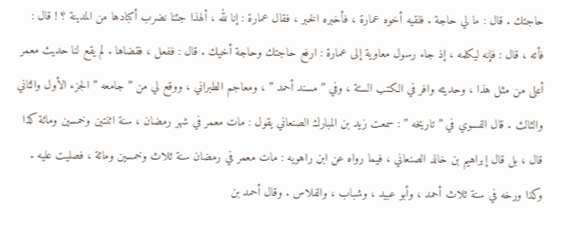حاجتك . قال : ما لي حاجة . فلقيه أخوه عمارة ، فأخبره الخبر ، فقال عمارة : إنا لله ، ألهذا جئنا نضرب أكبادها من المدينة ؟ ! قال : فأته ، قال : فإنه ليكلمه ، إذ جاء رسول معاوية إلى عمارة : ارفع حاجتك وحاجة أخيك . قال : ففعل ، فقضاها . لم يقع لنا حديث معمر أعلى من مثل هذا ، وحديثه وافر في الكتب الستة ، وفي ” مسند أحمد ” ، ومعاجم الطبراني ، ووقع لي من ” جامعه ” الجزء الأول والثاني والثالث . قال الفسوي في ” تاريخه ” : سمعت زيد بن المبارك الصنعاني يقول : مات معمر في شهر رمضان ، سنة اثنتين وخمسين ومائة كذا قال ، بل قال إبراهيم بن خالد الصنعاني ، فيما رواه عن ابن راهويه : مات معمر في رمضان سنة ثلاث وخمسين ومائة ، فصليت عليه . وكذا ورخه في سنة ثلاث أحمد ، وأبو عبيد ، وشباب ، والفلاس . وقال أحمد بن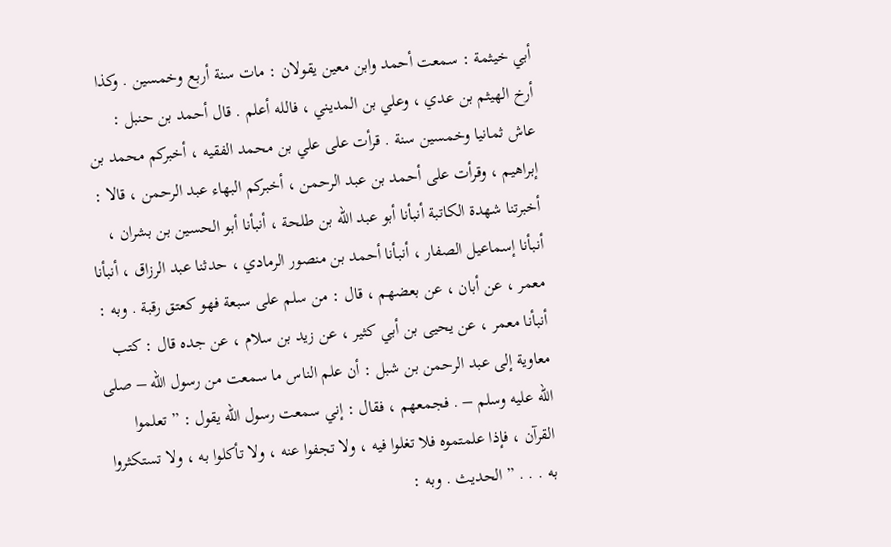أبي خيثمة : سمعت أحمد وابن معين يقولان : مات سنة أربع وخمسين . وكذا أرخ الهيثم بن عدي ، وعلي بن المديني ، فالله أعلم . قال أحمد بن حنبل : عاش ثمانيا وخمسين سنة . قرأت على علي بن محمد الفقيه ، أخبركم محمد بن إبراهيم ، وقرأت على أحمد بن عبد الرحمن ، أخبركم البهاء عبد الرحمن ، قالا : أخبرتنا شهدة الكاتبة أنبأنا أبو عبد الله بن طلحة ، أنبأنا أبو الحسين بن بشران ، أنبأنا إسماعيل الصفار ، أنبأنا أحمد بن منصور الرمادي ، حدثنا عبد الرزاق ، أنبأنا معمر ، عن أبان ، عن بعضهم ، قال : من سلم على سبعة فهو كعتق رقبة . وبه : أنبأنا معمر ، عن يحيى بن أبي كثير ، عن زيد بن سلام ، عن جده قال : كتب معاوية إلى عبد الرحمن بن شبل : أن علم الناس ما سمعت من رسول الله – صلى الله عليه وسلم – . فجمعهم ، فقال : إني سمعت رسول الله يقول : ” تعلموا القرآن ، فإذا علمتموه فلا تغلوا فيه ، ولا تجفوا عنه ، ولا تأكلوا به ، ولا تستكثروا به . . . ” الحديث . وبه :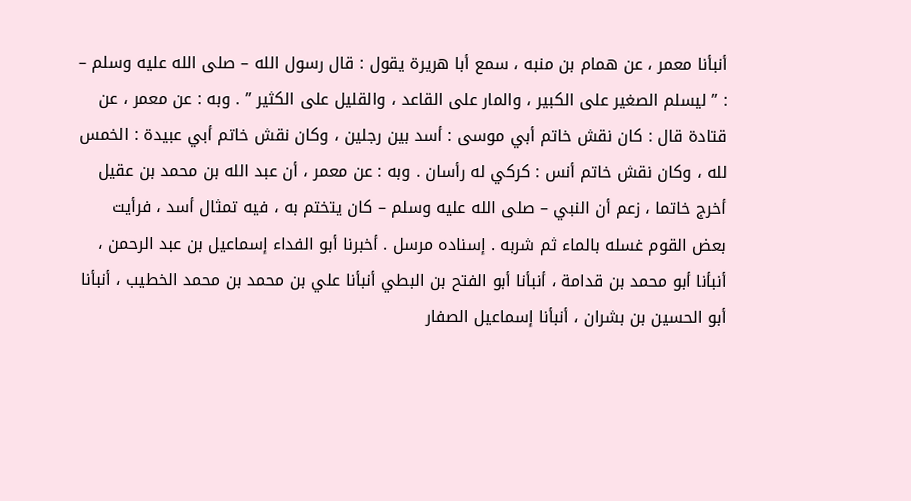أنبأنا معمر ، عن همام بن منبه ، سمع أبا هريرة يقول : قال رسول الله – صلى الله عليه وسلم – : ” ليسلم الصغير على الكبير ، والمار على القاعد ، والقليل على الكثير ” . وبه : عن معمر ، عن قتادة قال : كان نقش خاتم أبي موسى : أسد بين رجلين ، وكان نقش خاتم أبي عبيدة : الخمس لله ، وكان نقش خاتم أنس : كركي له رأسان . وبه : عن معمر ، أن عبد الله بن محمد بن عقيل أخرج خاتما ، زعم أن النبي – صلى الله عليه وسلم – كان يتختم به ، فيه تمثال أسد ، فرأيت بعض القوم غسله بالماء ثم شربه . إسناده مرسل . أخبرنا أبو الفداء إسماعيل بن عبد الرحمن ، أنبأنا أبو محمد بن قدامة ، أنبأنا أبو الفتح بن البطي أنبأنا علي بن محمد بن محمد الخطيب ، أنبأنا أبو الحسين بن بشران ، أنبأنا إسماعيل الصفار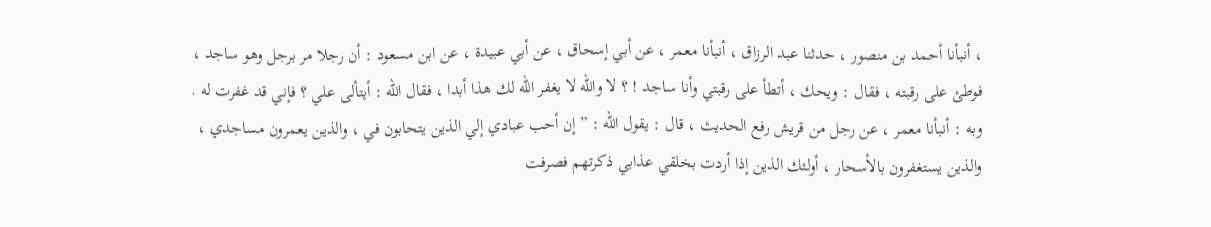، أنبأنا أحمد بن منصور ، حدثنا عبد الرزاق ، أنبأنا معمر ، عن أبي إسحاق ، عن أبي عبيدة ، عن ابن مسعود : أن رجلا مر برجل وهو ساجد ، فوطئ على رقبته ، فقال : ويحك ، أتطأ على رقبتي وأنا ساجد ! ؟ لا والله لا يغفر الله لك هذا أبدا ، فقال الله : أيتألى علي ؟ فإني قد غفرت له . وبه : أنبأنا معمر ، عن رجل من قريش رفع الحديث ، قال : يقول الله : ” إن أحب عبادي إلي الذين يتحابون في ، والذين يعمرون مساجدي ، والذين يستغفرون بالأسحار ، أولئك الذين إذا أردت بخلقي عذابي ذكرتهم فصرفت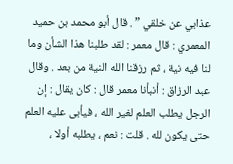عذابي عن خلقي ” . قال أبو محمد بن حميد المعمري : قال معمر : لقد طلبنا هذا الشأن وما لنا فيه نية ، ثم رزقنا الله النية من بعد . وقال عبد الرزاق : أنبأنا معمر قال : كان يقال : إن الرجل يطلب العلم لغير الله ، فيأبى عليه العلم حتى يكون لله . قلت : نعم ، يطلبه أولا ،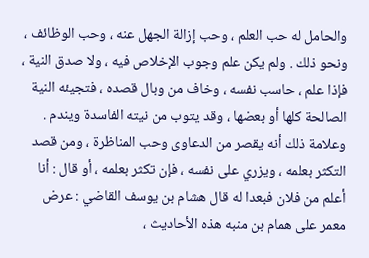والحامل له حب العلم ، وحب إزالة الجهل عنه ، وحب الوظائف ، ونحو ذلك . ولم يكن علم وجوب الإخلاص فيه ، ولا صدق النية ، فإذا علم ، حاسب نفسه ، وخاف من وبال قصده ، فتجيئه النية الصالحة كلها أو بعضها ، وقد يتوب من نيته الفاسدة ويندم . وعلامة ذلك أنه يقصر من الدعاوى وحب المناظرة ، ومن قصد التكثر بعلمه ، ويزري على نفسه ، فإن تكثر بعلمه ، أو قال : أنا أعلم من فلان فبعدا له قال هشام بن يوسف القاضي : عرض معمر على همام بن منبه هذه الأحاديث ،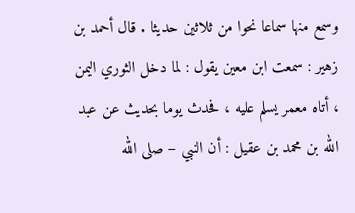وسمع منها سماعا نحوا من ثلاثين حديثا . قال أحمد بن زهير : سمعت ابن معين يقول : لما دخل الثوري اليمن ، أتاه معمر يسلم عليه ، فحدث يوما بحديث عن عبد الله بن محمد بن عقيل : أن النبي – صلى الله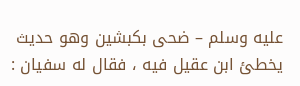عليه وسلم – ضحى بكبشين وهو حديث يخطئ ابن عقيل فيه ، فقال له سفيان :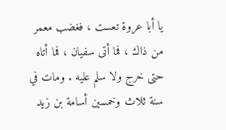يا أبا عروة تعست ، فغضب معمر من ذاك ، فما أتى سفيان ، فما أتاه حتى خرج ولا سلم عليه . ومات في سنة ثلاث وخمسين أسامة بن زيد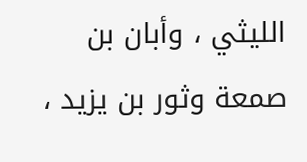الليثي ، وأبان بن صمعة وثور بن يزيد ،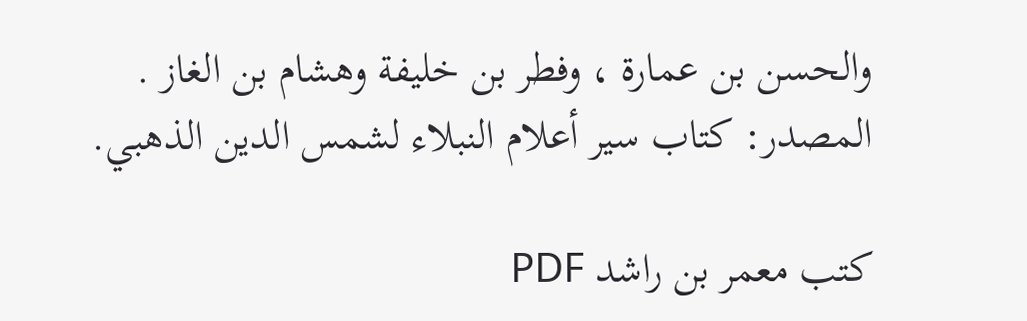والحسن بن عمارة ، وفطر بن خليفة وهشام بن الغاز . المصدر: كتاب سير أعلام النبلاء لشمس الدين الذهبي.

كتب معمر بن راشد PDF